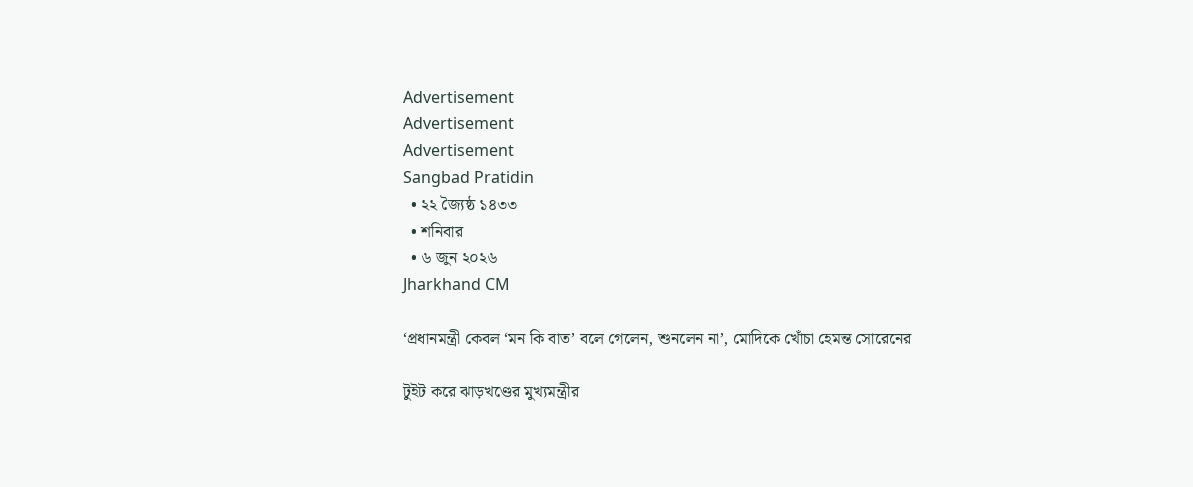Advertisement
Advertisement
Advertisement
Sangbad Pratidin
  • ২২ জ্যৈষ্ঠ ১৪৩৩
  • শনিবার
  • ৬ জুন ২০২৬
Jharkhand CM

‘প্রধানমন্ত্রী কেবল ‘মন কি বাত’ বলে গেলেন, শুনলেন না’, মোদিকে খোঁচা হেমন্ত সোরেনের

টুইট করে ঝাড়খণ্ডের মুখ্যমন্ত্রীর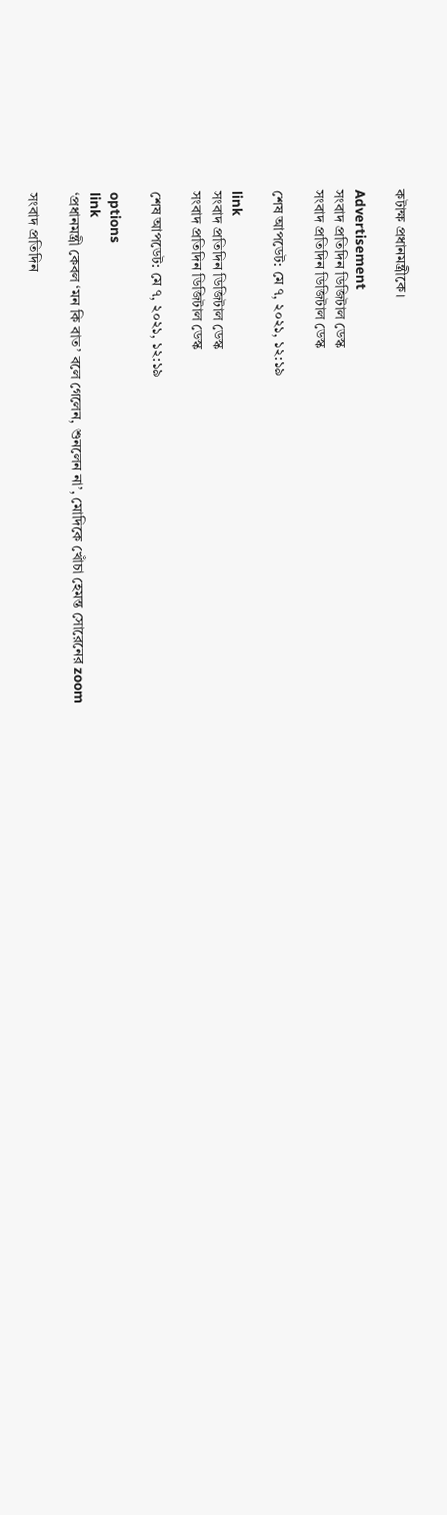কটাক্ষ প্রধানমন্ত্রীকে।

Advertisement
সংবাদ প্রতিদিন ডিজিটাল ডেস্ক
সংবাদ প্রতিদিন ডিজিটাল ডেস্ক

শেষ আপডেট: মে ৭, ২০২১, ১২:১৯

link
সংবাদ প্রতিদিন ডিজিটাল ডেস্ক
সংবাদ প্রতিদিন ডিজিটাল ডেস্ক

শেষ আপডেট: মে ৭, ২০২১, ১২:১৯

options
link
‘প্রধানমন্ত্রী কেবল ‘মন কি বাত’ বলে গেলেন, শুনলেন না’, মোদিকে খোঁচা হেমন্ত সোরেনের zoom

সংবাদ প্রতিদিন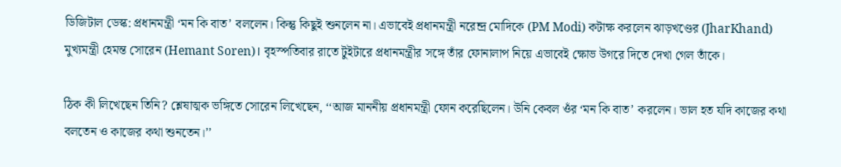ডিজিটাল ডেস্ক: প্রধানমন্ত্রী ‘মন কি বাত’ বললেন। কিন্তু কিছুই শুনলেন না। এভাবেই প্রধানমন্ত্রী নরেন্দ্র মোদিকে (PM Modi) কটাক্ষ করলেন ঝাড়খণ্ডের (JharKhand) মুখ্যমন্ত্রী হেমন্ত সোরেন (Hemant Soren)। বৃহস্পতিবার রাতে টুইটারে প্রধানমন্ত্রীর সঙ্গে তাঁর ফোনালাপ নিয়ে এভাবেই ক্ষোভ উগরে দিতে দেখা গেল তাঁকে।

ঠিক কী লিখেছেন তিনি? শ্লেষাত্মক ভঙ্গিতে সোরেন লিখেছেন, ‘‘আজ মাননীয় প্রধানমন্ত্রী ফোন করেছিলেন। উনি কেবল ওঁর ‘মন কি বাত’ করলেন। ভাল হত যদি কাজের কথা বলতেন ও কাজের কথা শুনতেন।’’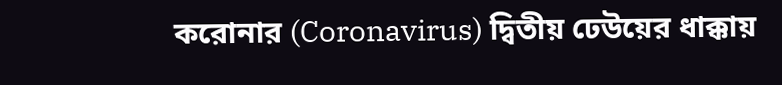করোনার (Coronavirus) দ্বিতীয় ঢেউয়ের ধাক্কায়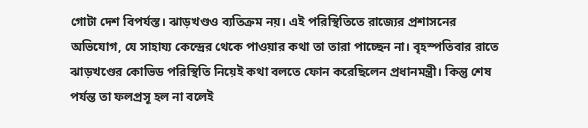গোটা দেশ বিপর্যস্ত। ঝাড়খণ্ডও ব্যতিক্রম নয়। এই পরিস্থিতিতে রাজ্যের প্রশাসনের অভিযোগ, যে সাহায্য কেন্দ্রের থেকে পাওয়ার কথা তা তারা পাচ্ছেন না। বৃহস্পতিবার রাতে ঝাড়খণ্ডের কোভিড পরিস্থিতি নিয়েই কথা বলতে ফোন করেছিলেন প্রধানমন্ত্রী। কিন্তু শেষ পর্যন্ত তা ফলপ্রসূ হল না বলেই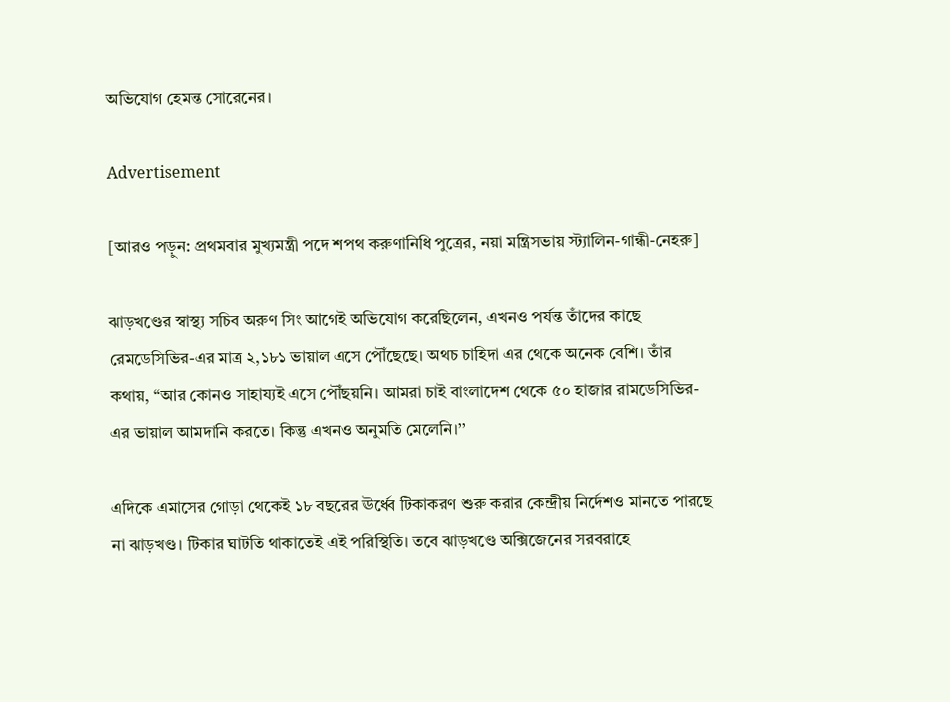অভিযোগ হেমন্ত সোরেনের।

Advertisement

[আরও পড়ুন: প্রথমবার মুখ্যমন্ত্রী পদে শপথ করুণানিধি পুত্রের, নয়া মন্ত্রিসভায় স্ট্যালিন-গান্ধী-নেহরু]

ঝাড়খণ্ডের স্বাস্থ্য সচিব অরুণ সিং আগেই অভিযোগ করেছিলেন, এখনও পর্যন্ত তাঁদের কাছে রেমডেসিভির-এর মাত্র ২,১৮১ ভায়াল এসে পৌঁছেছে। অথচ চাহিদা এর থেকে অনেক বেশি। তাঁর কথায়, ‘‘আর কোনও সাহায্যই এসে পৌঁছয়নি। আমরা চাই বাংলাদেশ থেকে ৫০ হাজার রামডেসিভির-এর ভায়াল আমদানি করতে। কিন্তু এখনও অনুমতি মেলেনি।’’

এদিকে এমাসের গোড়া থেকেই ১৮ বছরের ঊর্ধ্বে টিকাকরণ শুরু করার কেন্দ্রীয় নির্দেশও মানতে পারছে না ঝাড়খণ্ড। টিকার ঘাটতি থাকাতেই এই পরিস্থিতি। তবে ঝাড়খণ্ডে অক্সিজেনের সরবরাহে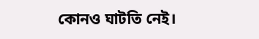কোনও ঘাটতি নেই।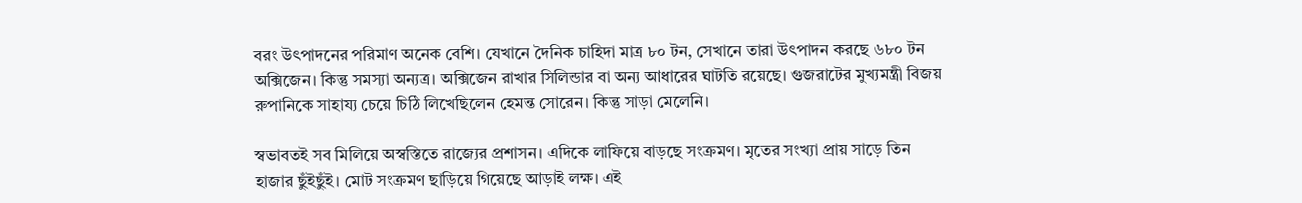বরং উৎপাদনের পরিমাণ অনেক বেশি। যেখানে দৈনিক চাহিদা মাত্র ৮০ টন, সেখানে তারা উৎপাদন করছে ৬৮০ টন অক্সিজেন। কিন্তু সমস্যা অন্যত্র। অক্সিজেন রাখার সিলিন্ডার বা অন্য আধারের ঘাটতি রয়েছে। গুজরাটের মুখ্যমন্ত্রী বিজয় রুপানিকে সাহায্য চেয়ে চিঠি লিখেছি‌লেন হেমন্ত সোরেন। কিন্তু সাড়া মেলেনি।

স্বভাবতই সব মিলিয়ে অস্বস্তিতে রাজ্যের প্রশাসন। এদিকে লাফিয়ে বাড়ছে সংক্রমণ। মৃতের সংখ্যা প্রায় সাড়ে তিন হাজার ছুঁইছুঁই। মোট সংক্রমণ ছাড়িয়ে গিয়েছে আড়াই লক্ষ। এই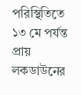পরিস্থিতিতে ১৩ মে পর্যন্ত প্রায় লকডাউনের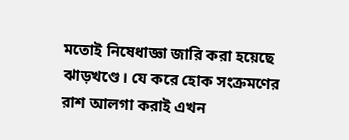মতোই নিষেধাজ্ঞা জারি করা হয়েছে ঝাড়খণ্ডে। যে করে হোক সংক্রমণের রাশ আলগা করাই এখন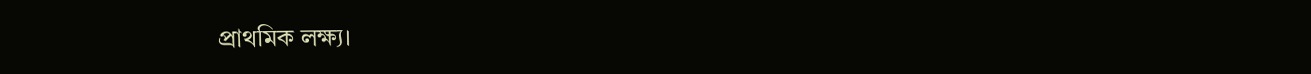প্রাথমিক লক্ষ্য।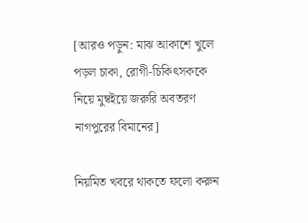[আরও পড়ুন: মাঝ আকাশে খুলে পড়ল চাকা, রোগী-চিকিৎসককে নিয়ে মুম্বইয়ে জরুরি অবতরণ নাগপুরের বিমানের]

নিয়মিত খবরে থাকতে ফলো করুন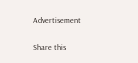Advertisement

Share this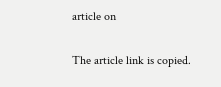article on

The article link is copied.